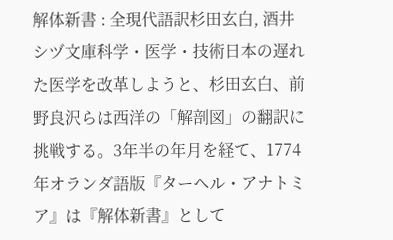解体新書 : 全現代語訳杉田玄白, 酒井シヅ文庫科学・医学・技術日本の遅れた医学を改革しようと、杉田玄白、前野良沢らは西洋の「解剖図」の翻訳に挑戦する。3年半の年月を経て、1774年オランダ語版『ターヘル・アナトミア』は『解体新書』として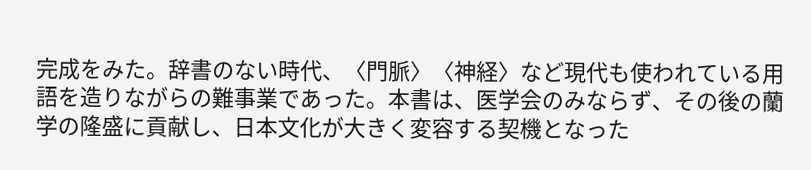完成をみた。辞書のない時代、〈門脈〉〈神経〉など現代も使われている用語を造りながらの難事業であった。本書は、医学会のみならず、その後の蘭学の隆盛に貢献し、日本文化が大きく変容する契機となった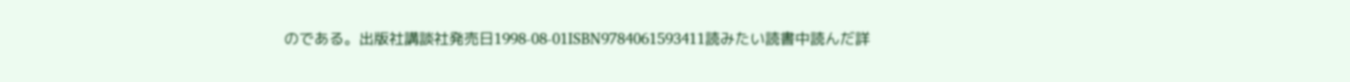のである。出版社講談社発売日1998-08-01ISBN9784061593411読みたい読書中読んだ詳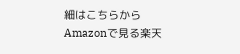細はこちらからAmazonで見る楽天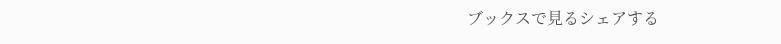ブックスで見るシェアする